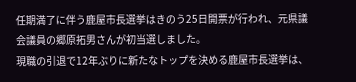任期満了に伴う鹿屋市長選挙はきのう25日開票が行われ、元県議会議員の郷原拓男さんが初当選しました。
現職の引退で12年ぶりに新たなトップを決める鹿屋市長選挙は、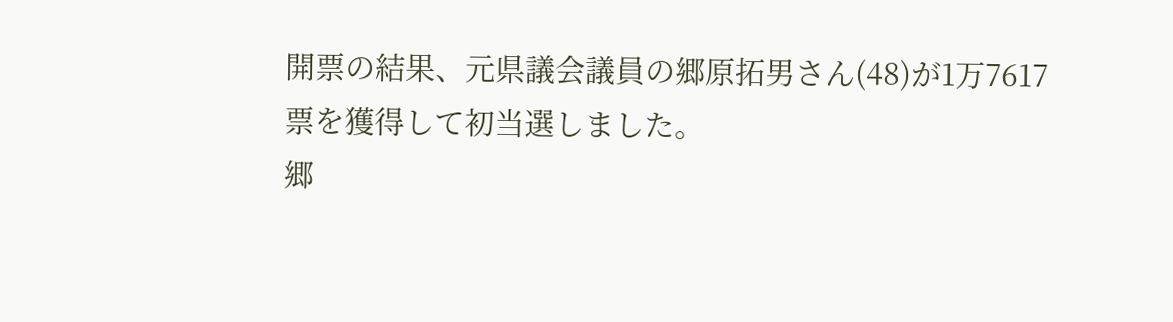開票の結果、元県議会議員の郷原拓男さん(48)が1万7617票を獲得して初当選しました。
郷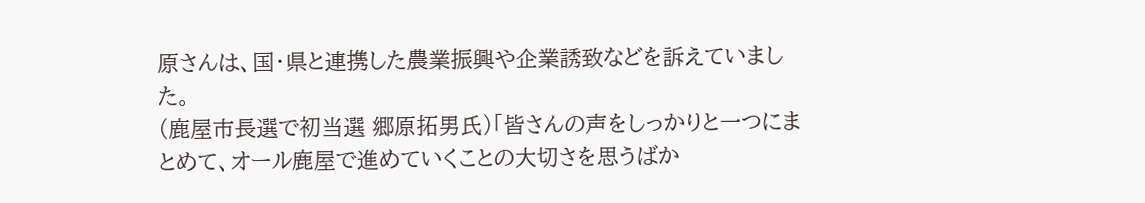原さんは、国・県と連携した農業振興や企業誘致などを訴えていました。
(鹿屋市長選で初当選 郷原拓男氏)「皆さんの声をしっかりと一つにまとめて、オール鹿屋で進めていくことの大切さを思うばか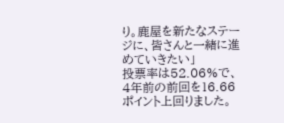り。鹿屋を新たなステージに、皆さんと一緒に進めていきたい」
投票率は52.06%で、4年前の前回を16.66ポイント上回りました。